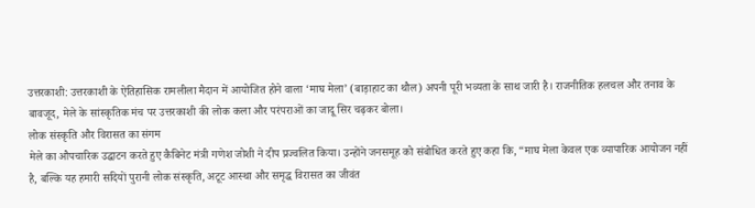उत्तरकाशी: उत्तरकाशी के ऐतिहासिक रामलीला मैदान में आयोजित होने वाला ‘माघ मेला’ (बाड़ाहाट का थौल) अपनी पूरी भव्यता के साथ जारी है। राजनीतिक हलचल और तनाव के बावजूद, मेले के सांस्कृतिक मंच पर उत्तरकाशी की लोक कला और परंपराओं का जादू सिर चढ़कर बोला।
लोक संस्कृति और विरासत का संगम
मेले का औपचारिक उद्घाटन करते हुए कैबिनेट मंत्री गणेश जोशी ने दीप प्रज्वलित किया। उन्होंने जनसमूह को संबोधित करते हुए कहा कि, “माघ मेला केवल एक व्यापारिक आयोजन नहीं है, बल्कि यह हमारी सदियों पुरानी लोक संस्कृति, अटूट आस्था और समृद्ध विरासत का जीवंत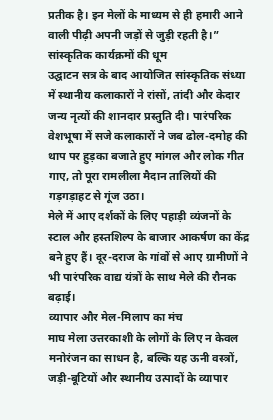प्रतीक है। इन मेलों के माध्यम से ही हमारी आने वाली पीढ़ी अपनी जड़ों से जुड़ी रहती है।”
सांस्कृतिक कार्यक्रमों की धूम
उद्घाटन सत्र के बाद आयोजित सांस्कृतिक संध्या में स्थानीय कलाकारों ने रांसों, तांदी और केदार जन्य नृत्यों की शानदार प्रस्तुति दी। पारंपरिक वेशभूषा में सजे कलाकारों ने जब ढोल-दमोह की थाप पर हुड़का बजाते हुए मांगल और लोक गीत गाए, तो पूरा रामलीला मैदान तालियों की गड़गड़ाहट से गूंज उठा।
मेले में आए दर्शकों के लिए पहाड़ी व्यंजनों के स्टाल और हस्तशिल्प के बाजार आकर्षण का केंद्र बने हुए हैं। दूर-दराज के गांवों से आए ग्रामीणों ने भी पारंपरिक वाद्य यंत्रों के साथ मेले की रौनक बढ़ाई।
व्यापार और मेल-मिलाप का मंच
माघ मेला उत्तरकाशी के लोगों के लिए न केवल मनोरंजन का साधन है, बल्कि यह ऊनी वस्त्रों, जड़ी-बूटियों और स्थानीय उत्पादों के व्यापार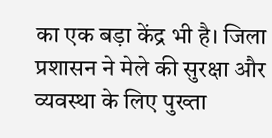का एक बड़ा केंद्र भी है। जिला प्रशासन ने मेले की सुरक्षा और व्यवस्था के लिए पुख्ता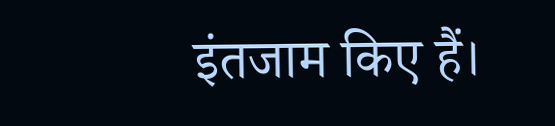इंतजाम किए हैं।